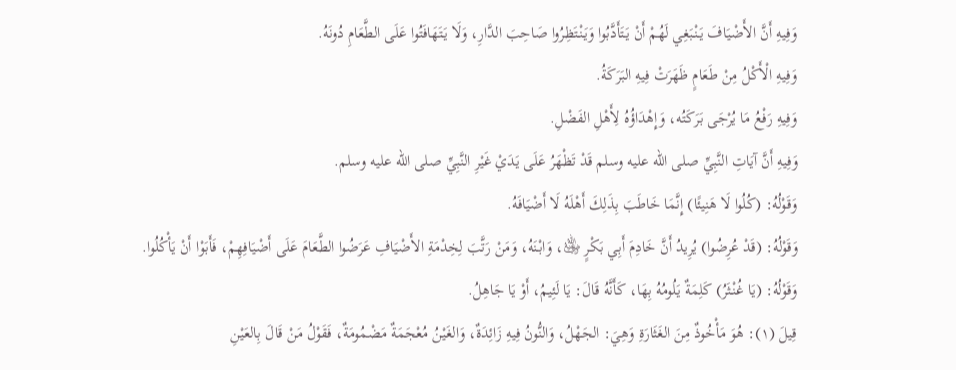وَفِيهِ أَنَّ الأَضْيَافَ يَنْبَغِي لَهُمْ أَنْ يَتَأَدَّبُوا وَيَنْتَظِرُوا صَاحِبَ الدَّارِ، وَلَا يَتَهَافَتُوا عَلَى الطَّعَامِ دُونَهُ.
وَفِيهِ الْأَكْلُ مِنْ طَعَامٍ ظَهَرَتْ فِيهِ البَرَكَةُ.
وَفِيهِ رَفْعُ مَا يُرْجَى بَرَكَتُه، وَإِهْدَاؤُهُ لِأَهْلِ الفَضْلِ.
وَفِيهِ أَنَّ آيَاتِ النَّبِيِّ صلى الله عليه وسلم قَدْ تَظْهَرُ عَلَى يَدَيْ غَيْرِ النَّبِيِّ صلى الله عليه وسلم.
وَقَوْلُهُ: (كُلُوا لَا هَنِيئًا) إِنَّمَا خَاطَبَ بِذَلِكَ أَهْلَهُ لَا أَضْيَافَهُ.
وَقَوْلُهُ: (قَدْ عُرِضُوا) يُرِيدُ أَنَّ خَادِمَ أَبِي بَكْرٍ ﵁، وَابْنَهُ، وَمَنْ رَتَّبَ لِخِدْمَةِ الأَضْيَافِ عَرَضُوا الطَّعَامَ عَلَى أَضْيَافِهِمْ، فَأَبَوْا أَنْ يَأْكُلُوا.
وَقَوْلُهُ: (يَا غُنْثَرُ) كَلِمَةٌ يَلُومُهُ بِهَا، كَأَنَّهُ قَالَ: يَا لَئِيمُ، أَوْ يَا جَاهِلُ.
قِيلَ (١): هُوَ مَأْخُوذٌ مِنَ الغَثَارَةِ وَهِيَ: الجَهْلُ، وَالنُّونُ فِيهِ زَائِدَةٌ، وَالغَيْنُ مُعْجَمَةٌ مَضْمُومَةٌ، فَقَوْلُ مَنْ قَالَ بِالعَيْنِ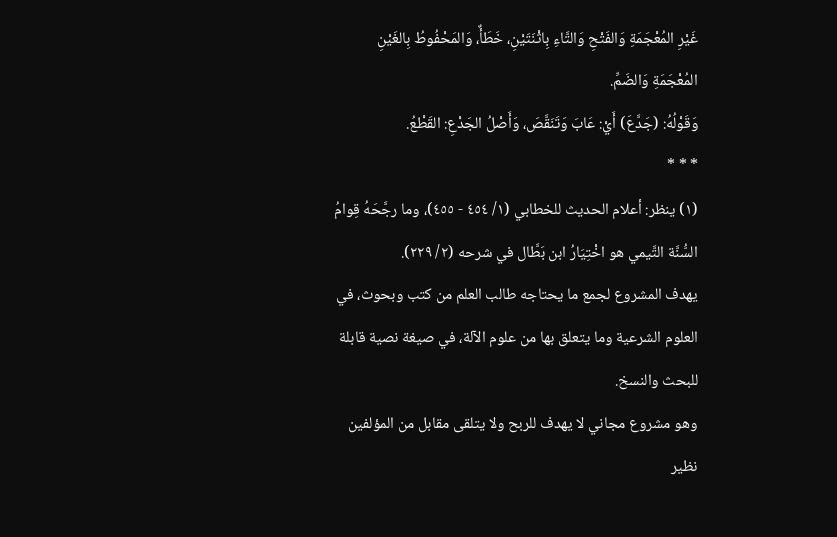غَيْرِ المُعْجَمَةِ وَالفَتْحِ وَالتَّاءِ بِاثْنَتَيْنِ، خَطَأٌ، وَالمَحْفُوطُ بِالغَيْنِ المُعْجَمَةِ وَالضَمِّ.
وَقَوْلُهُ: (جَدَّعَ) أَيْ: عَابَ وَتَنَقَّصَ، وَأَصْلُ الجَدْعِ: القَطْعُ.
* * *
(١) ينظر: أعلام الحديث للخطابي (١/ ٤٥٤ - ٤٥٥)، وما رجَّحَهُ قِوامُ السُّنَّة التَّيمي هو اخْتِيَارُ ابن بَطَّال في شرحه (٢/ ٢٢٩).
يهدف المشروع لجمع ما يحتاجه طالب العلم من كتب وبحوث، في العلوم الشرعية وما يتعلق بها من علوم الآلة، في صيغة نصية قابلة للبحث والنسخ.
وهو مشروع مجاني لا يهدف للربح ولا يتلقى مقابل من المؤلفين نظير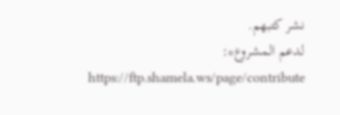نشر كتبهم.
لدعم المشروع*: https://ftp.shamela.ws/page/contribute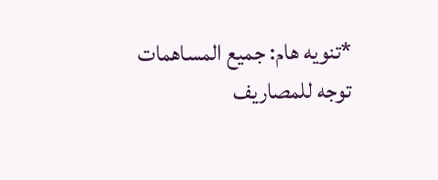*تنويه هام: جميع المساهمات توجه للمصاريف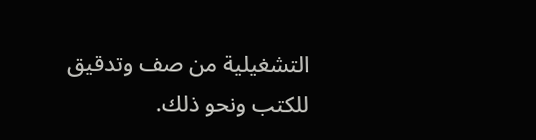التشغيلية من صف وتدقيق للكتب ونحو ذلك.